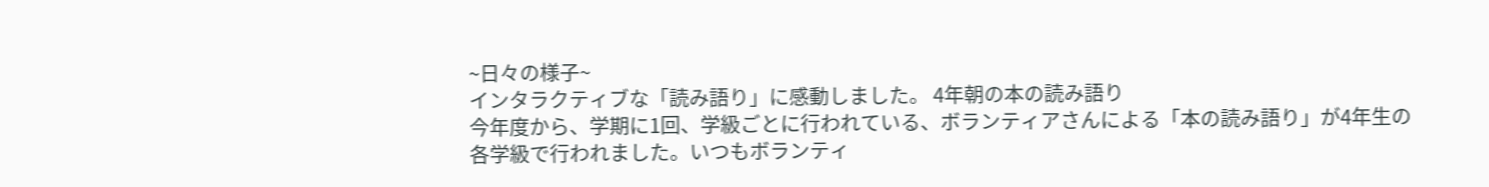~日々の様子~
インタラクティブな「読み語り」に感動しました。 4年朝の本の読み語り
今年度から、学期に1回、学級ごとに行われている、ボランティアさんによる「本の読み語り」が4年生の各学級で行われました。いつもボランティ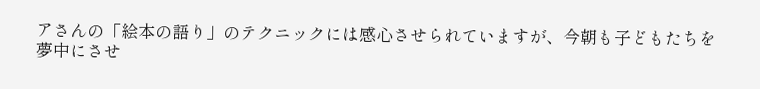アさんの「絵本の語り」のテクニックには感心させられていますが、今朝も子どもたちを夢中にさせ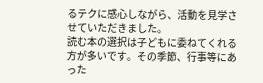るテクに感心しながら、活動を見学させていただきました。
読む本の選択は子どもに委ねてくれる方が多いです。その季節、行事等にあった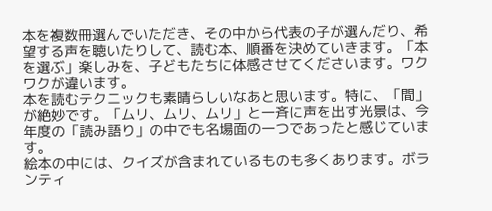本を複数冊選んでいただき、その中から代表の子が選んだり、希望する声を聴いたりして、読む本、順番を決めていきます。「本を選ぶ」楽しみを、子どもたちに体感させてくださいます。ワクワクが違います。
本を読むテクニックも素晴らしいなあと思います。特に、「間」が絶妙です。「ムリ、ムリ、ムリ」と一斉に声を出す光景は、今年度の「読み語り」の中でも名場面の一つであったと感じています。
絵本の中には、クイズが含まれているものも多くあります。ボランティ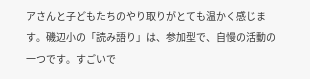アさんと子どもたちのやり取りがとても温かく感じます。磯辺小の「読み語り」は、参加型で、自慢の活動の一つです。すごいで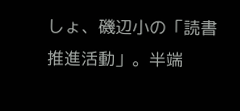しょ、磯辺小の「読書推進活動」。半端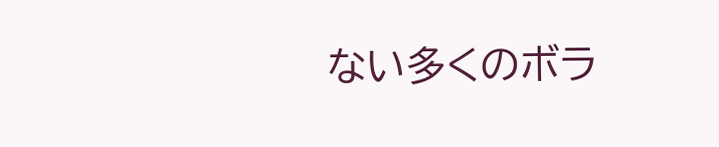ない多くのボラ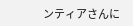ンティアさんに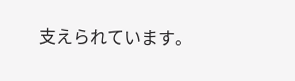支えられています。